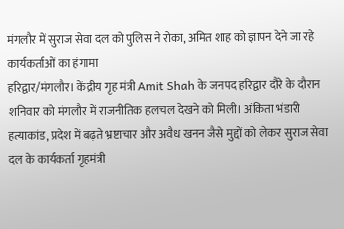मंगलौर में सुराज सेवा दल को पुलिस ने रोका, अमित शाह को ज्ञापन देने जा रहे कार्यकर्ताओं का हंगामा
हरिद्वार/मंगलौर। केंद्रीय गृह मंत्री Amit Shah के जनपद हरिद्वार दौरे के दौरान शनिवार को मंगलौर में राजनीतिक हलचल देखने को मिली। अंकिता भंडारी हत्याकांड, प्रदेश में बढ़ते भ्रष्टाचार और अवैध खनन जैसे मुद्दों को लेकर सुराज सेवा दल के कार्यकर्ता गृहमंत्री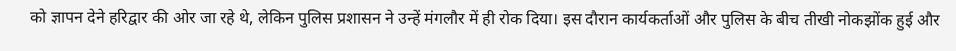को ज्ञापन देने हरिद्वार की ओर जा रहे थे, लेकिन पुलिस प्रशासन ने उन्हें मंगलौर में ही रोक दिया। इस दौरान कार्यकर्ताओं और पुलिस के बीच तीखी नोकझोंक हुई और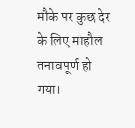मौके पर कुछ देर के लिए माहौल तनावपूर्ण हो गया।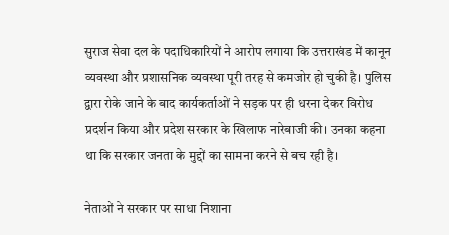सुराज सेवा दल के पदाधिकारियों ने आरोप लगाया कि उत्तराखंड में कानून व्यवस्था और प्रशासनिक व्यवस्था पूरी तरह से कमजोर हो चुकी है। पुलिस द्वारा रोके जाने के बाद कार्यकर्ताओं ने सड़क पर ही धरना देकर विरोध प्रदर्शन किया और प्रदेश सरकार के खिलाफ नारेबाजी की। उनका कहना था कि सरकार जनता के मुद्दों का सामना करने से बच रही है।

नेताओं ने सरकार पर साधा निशाना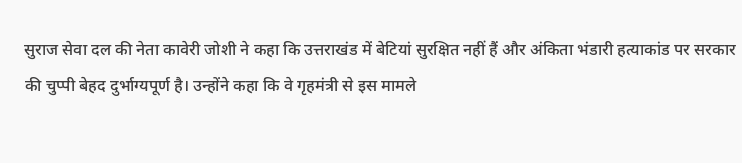सुराज सेवा दल की नेता कावेरी जोशी ने कहा कि उत्तराखंड में बेटियां सुरक्षित नहीं हैं और अंकिता भंडारी हत्याकांड पर सरकार की चुप्पी बेहद दुर्भाग्यपूर्ण है। उन्होंने कहा कि वे गृहमंत्री से इस मामले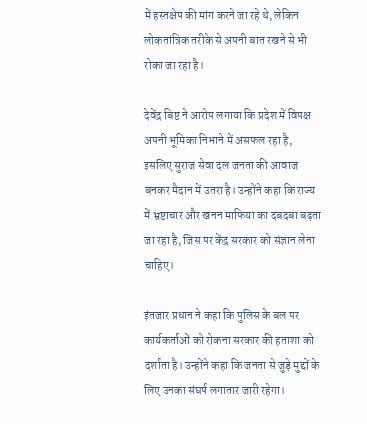में हस्तक्षेप की मांग करने जा रहे थे, लेकिन लोकतांत्रिक तरीके से अपनी बात रखने से भी रोका जा रहा है।

देवेंद्र बिष्ट ने आरोप लगाया कि प्रदेश में विपक्ष अपनी भूमिका निभाने में असफल रहा है, इसलिए सुराज सेवा दल जनता की आवाज बनकर मैदान में उतरा है। उन्होंने कहा कि राज्य में भ्रष्टाचार और खनन माफिया का दबदबा बढ़ता जा रहा है, जिस पर केंद्र सरकार को संज्ञान लेना चाहिए।

इंतजार प्रधान ने कहा कि पुलिस के बल पर कार्यकर्ताओं को रोकना सरकार की हताशा को दर्शाता है। उन्होंने कहा कि जनता से जुड़े मुद्दों के लिए उनका संघर्ष लगातार जारी रहेगा।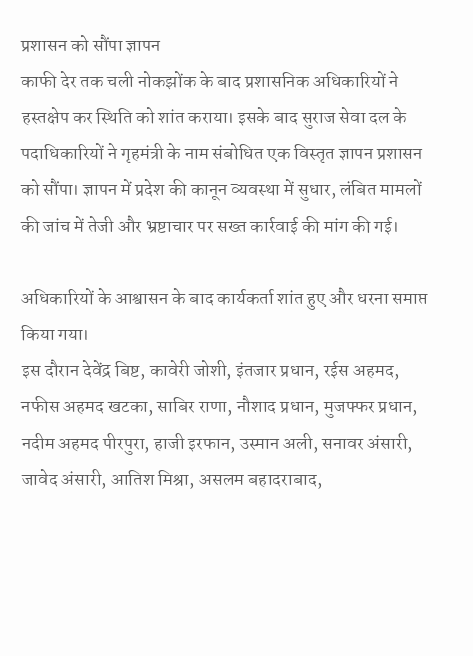प्रशासन को सौंपा ज्ञापन
काफी देर तक चली नोकझोंक के बाद प्रशासनिक अधिकारियों ने हस्तक्षेप कर स्थिति को शांत कराया। इसके बाद सुराज सेवा दल के पदाधिकारियों ने गृहमंत्री के नाम संबोधित एक विस्तृत ज्ञापन प्रशासन को सौंपा। ज्ञापन में प्रदेश की कानून व्यवस्था में सुधार, लंबित मामलों की जांच में तेजी और भ्रष्टाचार पर सख्त कार्रवाई की मांग की गई।

अधिकारियों के आश्वासन के बाद कार्यकर्ता शांत हुए और धरना समाप्त किया गया।
इस दौरान देवेंद्र बिष्ट, कावेरी जोशी, इंतजार प्रधान, रईस अहमद, नफीस अहमद खटका, साबिर राणा, नौशाद प्रधान, मुजफ्फर प्रधान, नदीम अहमद पीरपुरा, हाजी इरफान, उस्मान अली, सनावर अंसारी, जावेद अंसारी, आतिश मिश्रा, असलम बहादराबाद,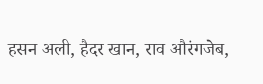हसन अली, हैदर खान, राव औरंगजेब,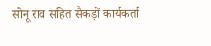सोनू राव सहित सैकड़ों कार्यकर्ता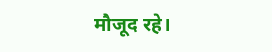मौजूद रहे।